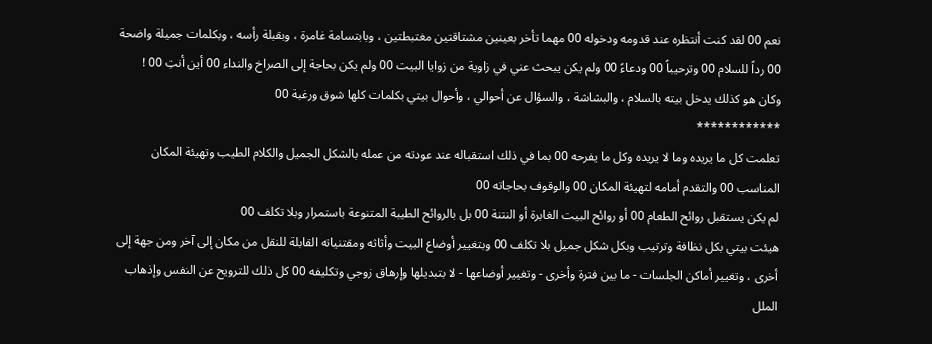نعم 00 لقد كنت أنتظره عند قدومه ودخوله 00 مهما تأخر بعينين مشتاقتين مغتبطتين ، وبابتسامة غامرة ، وبقبلة رأسه ، وبكلمات جميلة واضحة 00 رداً للسلام 00 وترحيباً 00 ودعاءً 00 ولم يكن يبحث عني في زاوية من زوايا البيت 00 ولم يكن بحاجة إلى الصراخ والنداء 00 أين أنتِ 00 !
وكان هو كذلك يدخل بيته بالسلام ، والبشاشة ، والسؤال عن أحوالي ، وأحوال بيتي بكلمات كلها شوق ورغبة 00
************
تعلمت كل ما يريده وما لا يريده وكل ما يفرحه 00 بما في ذلك استقباله عند عودته من عمله بالشكل الجميل والكلام الطيب وتهيئة المكان المناسب 00 والتقدم أمامه لتهيئة المكان 00 والوقوف بحاجاته 00
لم يكن يستقبل روائح الطعام 00 أو روائح البيت الغابرة أو النتنة 00 بل بالروائح الطيبة المتنوعة باستمرار وبلا تكلف 00
هيئت بيتي بكل نظافة وترتيب وبكل شكل جميل بلا تكلف 00 وبتغيير أوضاع البيت وأثاثه ومقتنياته القابلة للنقل من مكان إلى آخر ومن جهة إلى أخرى ، وتغيير أماكن الجلسات - ما بين فترة وأخرى - وتغيير أوضاعها - لا بتبديلها وإرهاق زوجي وتكليفه 00 كل ذلك للترويح عن النفس وإذهاب الملل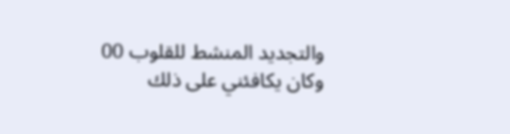والتجديد المنشط للقلوب 00
وكان يكافئني على ذلك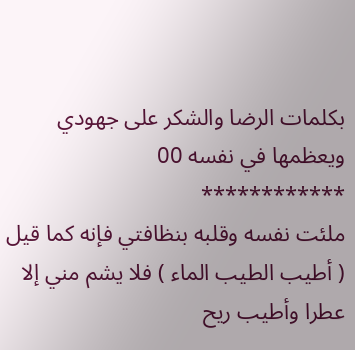بكلمات الرضا والشكر على جهودي ويعظمها في نفسه 00
************
ملئت نفسه وقلبه بنظافتي فإنه كما قيل ( أطيب الطيب الماء ) فلا يشم مني إلا عطرا وأطيب ريح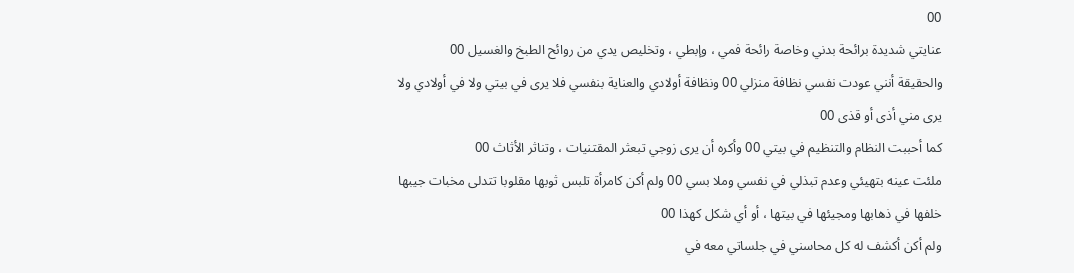00
عنايتي شديدة برائحة بدني وخاصة رائحة فمي ، وإبطي ، وتخليص يدي من روائح الطبخ والغسيل 00
والحقيقة أنني عودت نفسي نظافة منزلي 00 ونظافة أولادي والعناية بنفسي فلا يرى في بيتي ولا في أولادي ولا يرى مني أذى أو قذى 00
كما أحببت النظام والتنظيم في بيتي 00 وأكره أن يرى زوجي تبعثر المقتنيات ، وتناثر الأثاث 00
ملئت عينه بتهيئي وعدم تبذلي في نفسي وملا بسي 00 ولم أكن كامرأة تلبس ثوبها مقلوبا تتدلى مخبات جيبها خلفها في ذهابها ومجيئها في بيتها ، أو أي شكل كهذا 00
ولم أكن أكشف له كل محاسني في جلساتي معه في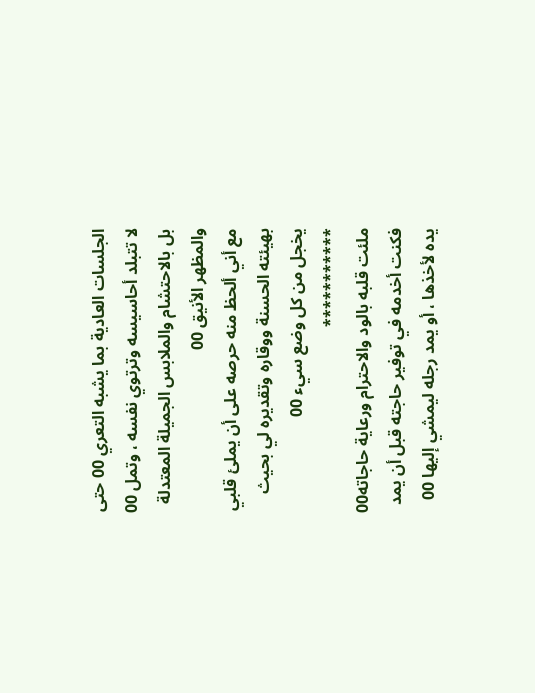الجلسات العادية بما يشبه التعري 00 حتى لا تتبلد أحاسيسه وترتوي نفسه ، وتمل 00 بل بالاحتشام والملابس الجميلة المعتدلة والمظهر الأنيق 00
مع أني ألحظ منه حرصه على أن يملئ قلبي بهيئته الحسنة ووقاره وتقديره لي بحيث يخجل من كل وضع سيء 00
***********
ملئت قلبه بالود والاحترام ورعاية حاجاته00 فكنت أخدمه في توفير حاجته قبل أن يمد يده لأخذها ، أو يمد رجله ليمشي إليها 00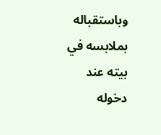وباستقباله بملابسه في بيته عند دخوله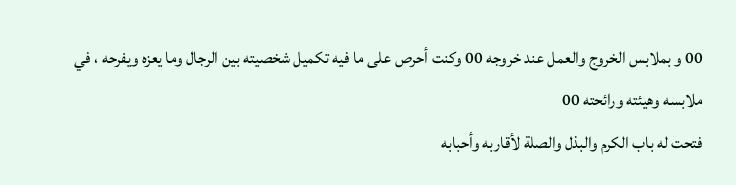00 و بملابس الخروج والعمل عند خروجه 00 وكنت أحرص على ما فيه تكميل شخصيته بين الرجال وما يعزه ويفرحه ، في ملابسه وهيئته ورائحته 00
فتحت له باب الكرم والبذل والصلة لأقاربه وأحبابه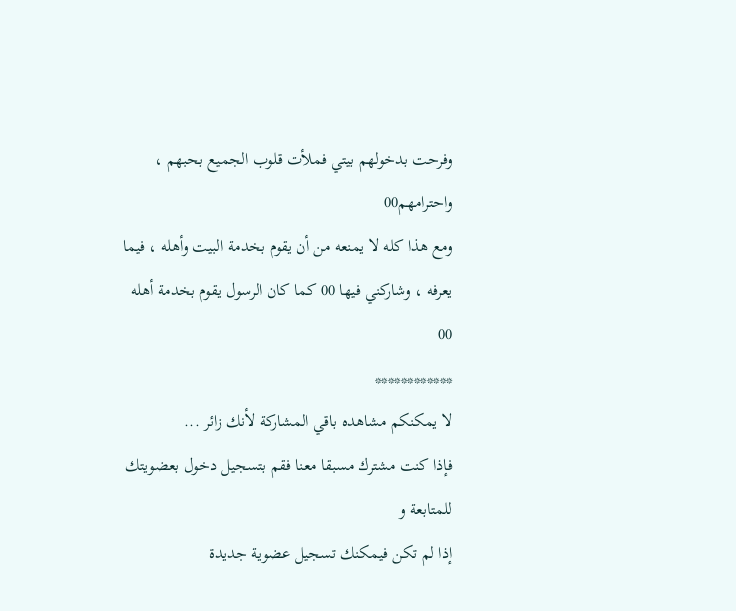وفرحت بدخولهم بيتي فملأت قلوب الجميع بحبهم ، واحترامهم00
ومع هذا كله لا يمنعه من أن يقوم بخدمة البيت وأهله ، فيما يعرفه ، وشاركني فيها 00 كما كان الرسول يقوم بخدمة أهله 00
************
لا يمكنكم مشاهده باقي المشاركة لأنك زائر ...
فإذا كنت مشترك مسبقا معنا فقم بتسجيل دخول بعضويتك
للمتابعة و
إذا لم تكن فيمكنك تسجيل عضوية جديدة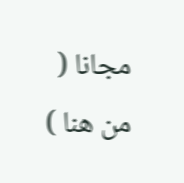مجانا (
من هنا )